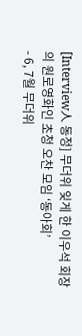[Interview人 동정] 무더위 잊게 한 이우석 회장의 원로영화인 초청 오찬 모임 ‘동아회’
- 6, 7월 무더위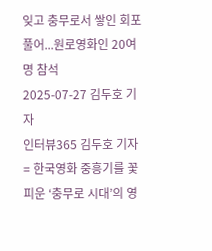잊고 충무로서 쌓인 회포 풀어...원로영화인 20여 명 참석
2025-07-27 김두호 기자
인터뷰365 김두호 기자 = 한국영화 중흥기를 꽃피운 ‘충무로 시대’의 영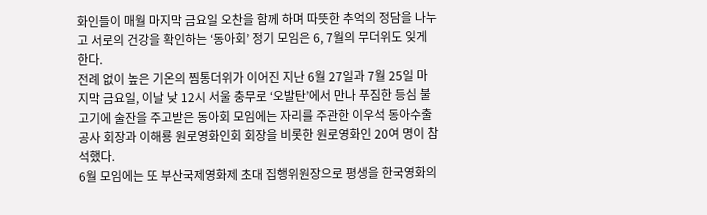화인들이 매월 마지막 금요일 오찬을 함께 하며 따뜻한 추억의 정담을 나누고 서로의 건강을 확인하는 ‘동아회’ 정기 모임은 6, 7월의 무더위도 잊게 한다.
전례 없이 높은 기온의 찜통더위가 이어진 지난 6월 27일과 7월 25일 마지막 금요일, 이날 낮 12시 서울 충무로 ‘오발탄’에서 만나 푸짐한 등심 불고기에 술잔을 주고받은 동아회 모임에는 자리를 주관한 이우석 동아수출공사 회장과 이해룡 원로영화인회 회장을 비롯한 원로영화인 20여 명이 참석했다.
6월 모임에는 또 부산국제영화제 초대 집행위원장으로 평생을 한국영화의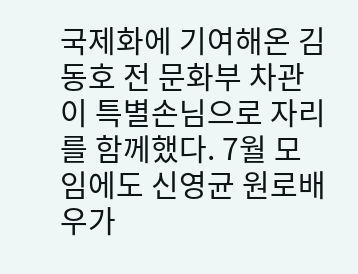국제화에 기여해온 김동호 전 문화부 차관이 특별손님으로 자리를 함께했다. 7월 모임에도 신영균 원로배우가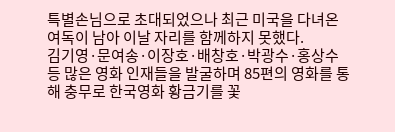특별손님으로 초대되었으나 최근 미국을 다녀온 여독이 남아 이날 자리를 함께하지 못했다.
김기영·문여송·이장호·배창호·박광수·홍상수 등 많은 영화 인재들을 발굴하며 85편의 영화를 통해 충무로 한국영화 황금기를 꽃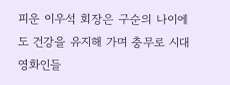피운 이우석 회장은 구순의 나이에도 건강을 유지해 가며 충무로 시대 영화인들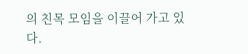의 친목 모임을 이끌어 가고 있다.